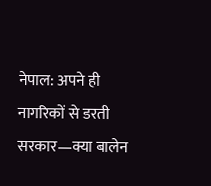नेपाल: अपने ही नागरिकों से डरती सरकार—क्या बालेन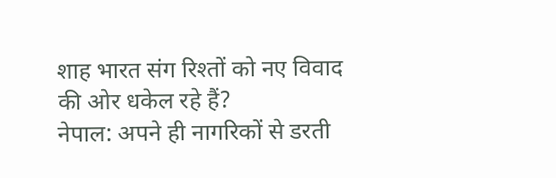शाह भारत संग रिश्तों को नए विवाद की ओर धकेल रहे हैं?
नेपाल: अपने ही नागरिकों से डरती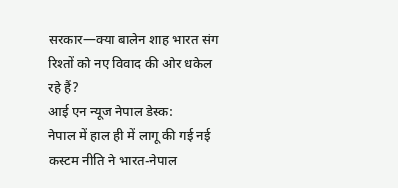सरकार—क्या बालेन शाह भारत संग रिश्तों को नए विवाद की ओर धकेल रहे हैं?
आई एन न्यूज नेपाल डेस्क:
नेपाल में हाल ही में लागू की गई नई कस्टम नीति ने भारत-नेपाल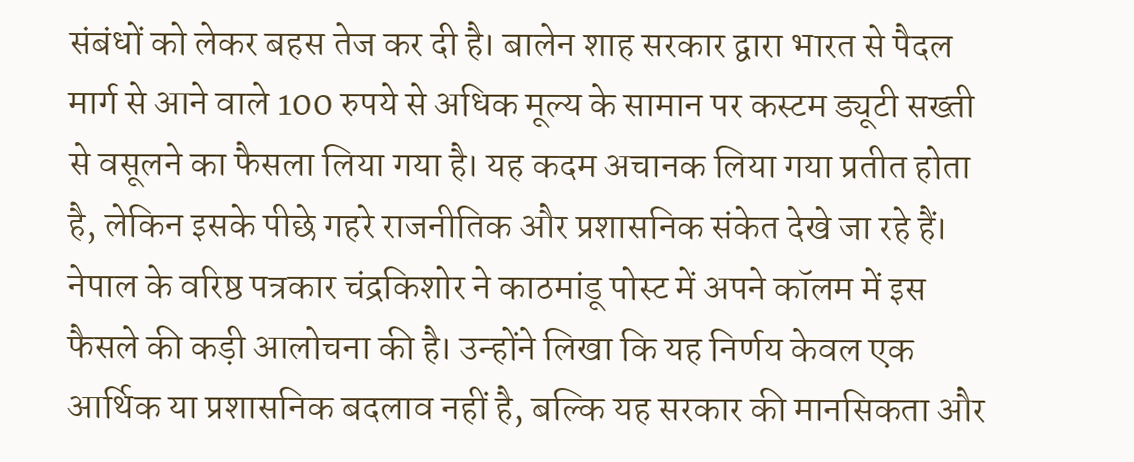संबंधों को लेकर बहस तेज कर दी है। बालेन शाह सरकार द्वारा भारत से पैदल मार्ग से आने वाले 100 रुपये से अधिक मूल्य के सामान पर कस्टम ड्यूटी सख्ती से वसूलने का फैसला लिया गया है। यह कदम अचानक लिया गया प्रतीत होता है, लेकिन इसके पीछे गहरे राजनीतिक और प्रशासनिक संकेत देखे जा रहे हैं।
नेपाल के वरिष्ठ पत्रकार चंद्रकिशोर ने काठमांडू पोस्ट में अपने कॉलम में इस फैसले की कड़ी आलोचना की है। उन्होंने लिखा कि यह निर्णय केवल एक आर्थिक या प्रशासनिक बदलाव नहीं है, बल्कि यह सरकार की मानसिकता और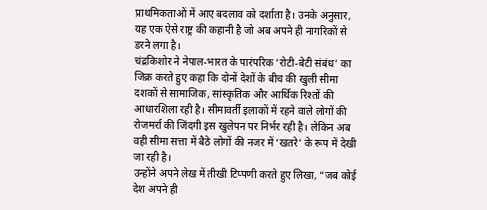प्राथमिकताओं में आए बदलाव को दर्शाता है। उनके अनुसार, यह एक ऐसे राष्ट्र की कहानी है जो अब अपने ही नागरिकों से डरने लगा है।
चंद्रकिशोर ने नेपाल-भारत के पारंपरिक ‘रोटी-बेटी संबंध’ का जिक्र करते हुए कहा कि दोनों देशों के बीच की खुली सीमा दशकों से सामाजिक, सांस्कृतिक और आर्थिक रिश्तों की आधारशिला रही है। सीमावर्ती इलाकों में रहने वाले लोगों की रोजमर्रा की जिंदगी इस खुलेपन पर निर्भर रही है। लेकिन अब वही सीमा सत्ता में बैठे लोगों की नजर में ‘खतरे’ के रूप में देखी जा रही है।
उन्होंने अपने लेख में तीखी टिप्पणी करते हुए लिखा, “जब कोई देश अपने ही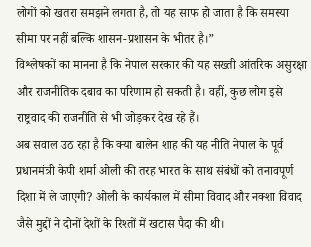लोगों को खतरा समझने लगता है, तो यह साफ हो जाता है कि समस्या सीमा पर नहीं बल्कि शासन-प्रशासन के भीतर है।”
विश्लेषकों का मानना है कि नेपाल सरकार की यह सख्ती आंतरिक असुरक्षा और राजनीतिक दबाव का परिणाम हो सकती है। वहीं, कुछ लोग इसे राष्ट्रवाद की राजनीति से भी जोड़कर देख रहे हैं।
अब सवाल उठ रहा है कि क्या बालेन शाह की यह नीति नेपाल के पूर्व प्रधानमंत्री केपी शर्मा ओली की तरह भारत के साथ संबंधों को तनावपूर्ण दिशा में ले जाएगी? ओली के कार्यकाल में सीमा विवाद और नक्शा विवाद जैसे मुद्दों ने दोनों देशों के रिश्तों में खटास पैदा की थी।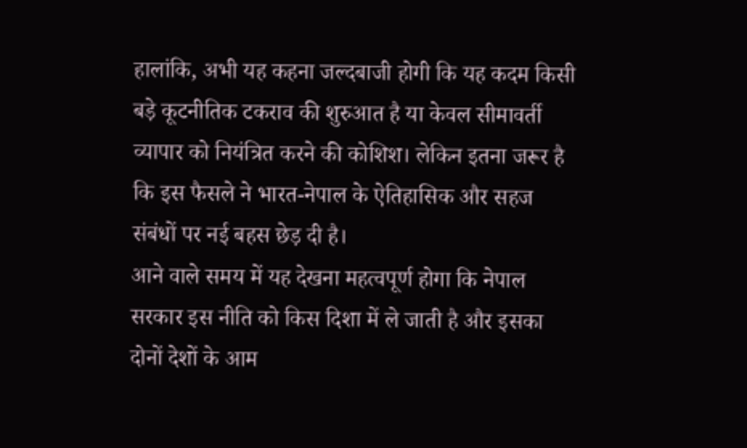हालांकि, अभी यह कहना जल्दबाजी होगी कि यह कदम किसी बड़े कूटनीतिक टकराव की शुरुआत है या केवल सीमावर्ती व्यापार को नियंत्रित करने की कोशिश। लेकिन इतना जरूर है कि इस फैसले ने भारत-नेपाल के ऐतिहासिक और सहज संबंधों पर नई बहस छेड़ दी है।
आने वाले समय में यह देखना महत्वपूर्ण होगा कि नेपाल सरकार इस नीति को किस दिशा में ले जाती है और इसका दोनों देशों के आम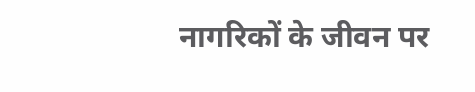नागरिकों के जीवन पर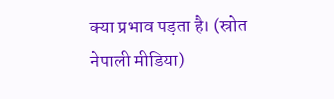क्या प्रभाव पड़ता है। (स्रोत नेपाली मीडिया)